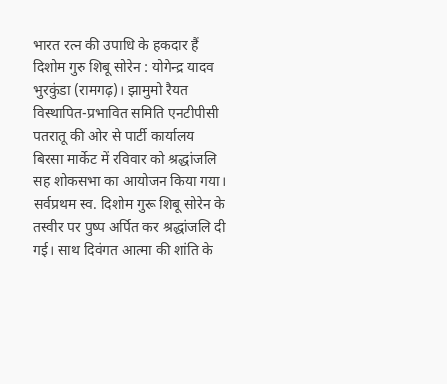भारत रत्न की उपाधि के हकदार हैं दिशोम गुरु शिबू सोरेन : योगेन्द्र यादव
भुरकुंडा (रामगढ़)। झामुमो रैयत विस्थापित-प्रभावित समिति एनटीपीसी पतरातू की ओर से पार्टी कार्यालय बिरसा मार्केट में रविवार को श्रद्धांजलि सह शोकसभा का आयोजन किया गया। सर्वप्रथम स्व. दिशोम गुरू शिबू सोरेन के तस्वीर पर पुष्प अर्पित कर श्रद्धांजलि दी गई। साथ दिवंगत आत्मा की शांति के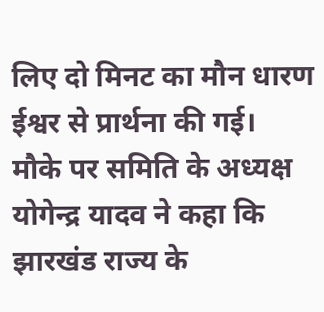लिए दो मिनट का मौन धारण ईश्वर से प्रार्थना की गई।
मौके पर समिति के अध्यक्ष योगेन्द्र यादव ने कहा कि झारखंड राज्य के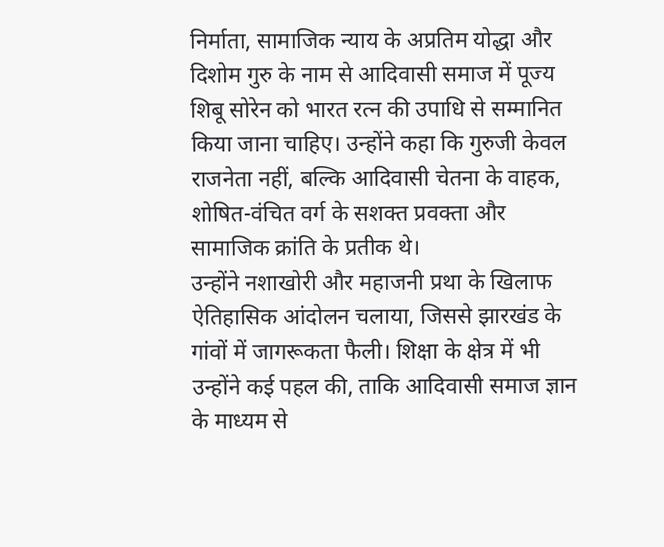निर्माता, सामाजिक न्याय के अप्रतिम योद्धा और दिशोम गुरु के नाम से आदिवासी समाज में पूज्य शिबू सोरेन को भारत रत्न की उपाधि से सम्मानित किया जाना चाहिए। उन्होंने कहा कि गुरुजी केवल राजनेता नहीं, बल्कि आदिवासी चेतना के वाहक, शोषित-वंचित वर्ग के सशक्त प्रवक्ता और सामाजिक क्रांति के प्रतीक थे।
उन्होंने नशाखोरी और महाजनी प्रथा के खिलाफ ऐतिहासिक आंदोलन चलाया, जिससे झारखंड के गांवों में जागरूकता फैली। शिक्षा के क्षेत्र में भी उन्होंने कई पहल की, ताकि आदिवासी समाज ज्ञान के माध्यम से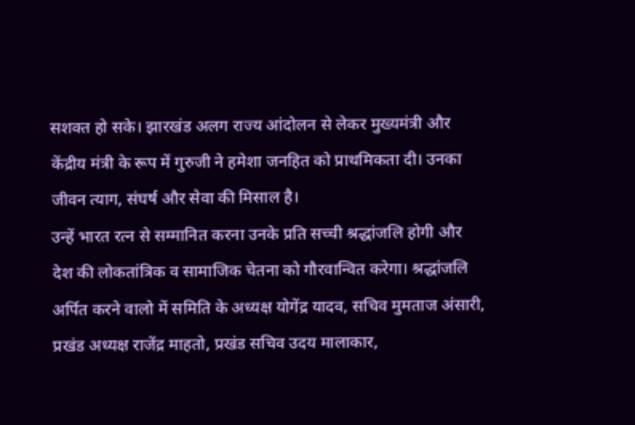सशक्त हो सके। झारखंड अलग राज्य आंदोलन से लेकर मुख्यमंत्री और केंद्रीय मंत्री के रूप में गुरुजी ने हमेशा जनहित को प्राथमिकता दी। उनका जीवन त्याग, संघर्ष और सेवा की मिसाल है।
उन्हें भारत रत्न से सम्मानित करना उनके प्रति सच्ची श्रद्धांजलि होगी और देश की लोकतांत्रिक व सामाजिक चेतना को गौरवान्वित करेगा। श्रद्धांजलि अर्पित करने वालो में समिति के अध्यक्ष योगेंद्र यादव, सचिव मुमताज अंसारी, प्रखंड अध्यक्ष राजेंद्र माहतो, प्रखंड सचिव उदय मालाकार,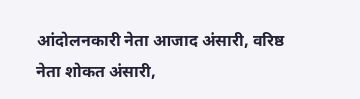आंदोलनकारी नेता आजाद अंसारी, वरिष्ठ नेता शोकत अंसारी,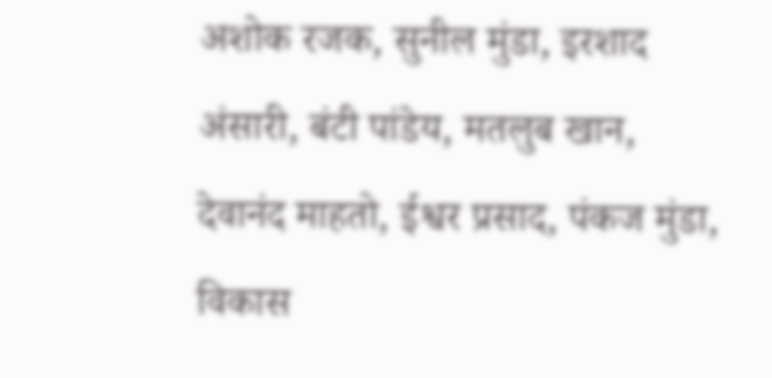अशोक रजक, सुनील मुंडा, इरशाद अंसारी, बंटी पांडेय, मतलुब खान, देवानंद माहतो, ईश्वर प्रसाद, पंकज मुंडा, विकास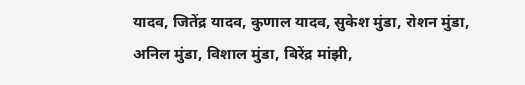यादव, जितेंद्र यादव, कुणाल यादव, सुकेश मुंडा, रोशन मुंडा, अनिल मुंडा, विशाल मुंडा, बिरेंद्र मांझी,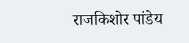राजकिशोर पांडेय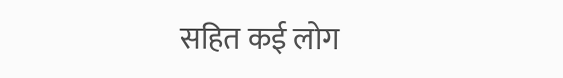सहित कई लोग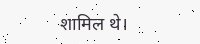शामिल थे।